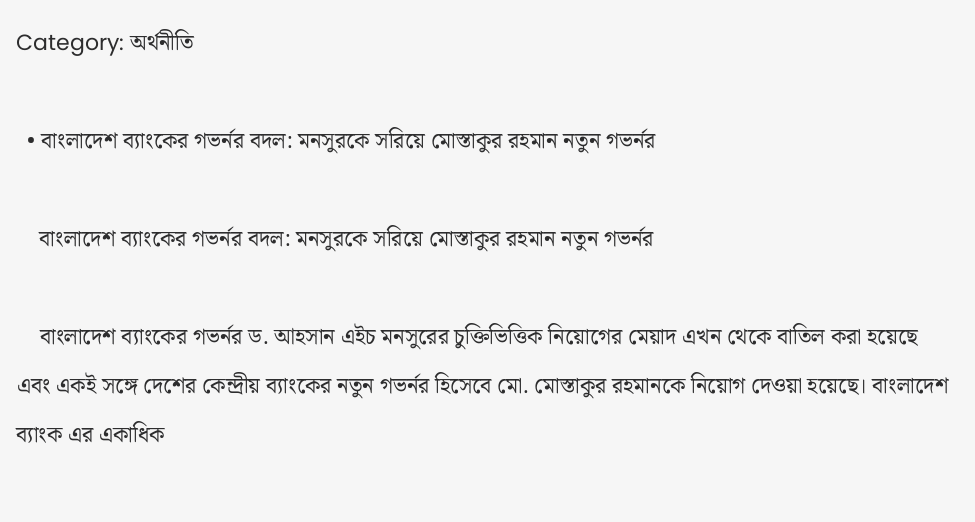Category: অর্থনীতি

  • বাংলাদেশ ব্যাংকের গভর্নর বদল: মনসুরকে সরিয়ে মোস্তাকুর রহমান নতুন গভর্নর

    বাংলাদেশ ব্যাংকের গভর্নর বদল: মনসুরকে সরিয়ে মোস্তাকুর রহমান নতুন গভর্নর

    বাংলাদেশ ব্যাংকের গভর্নর ড. আহসান এইচ মনসুরের চুক্তিভিত্তিক নিয়োগের মেয়াদ এখন থেকে বাতিল করা হয়েছে এবং একই সঙ্গে দেশের কেন্দ্রীয় ব্যাংকের নতুন গভর্নর হিসেবে মো. মোস্তাকুর রহমানকে নিয়োগ দেওয়া হয়েছে। বাংলাদেশ ব্যাংক এর একাধিক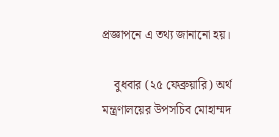প্রজ্ঞাপনে এ তথ্য জানানো হয়।

    বুধবার (২৫ ফেব্রুয়ারি) অর্থ মন্ত্রণালয়ের উপসচিব মোহাম্মদ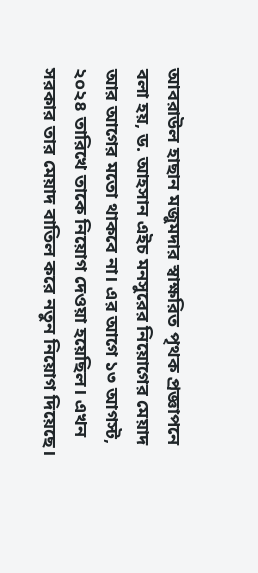আবরাউল হাছান মজুমদার স্বাক্ষরিত পৃথক প্রজ্ঞাপনে বলা হয়, ড. আহসান এইচ মনসুরের নিয়োগের মেয়াদ আর আগের মতো থাকবে না। এর আগে ১৩ আগস্ট, ২০২৪ তারিখে তাকে নিয়োগ দেওয়া হয়েছিল। এখন সরকার তার মেয়াদ বাতিল করে নতুন নিয়োগ দিয়েছে।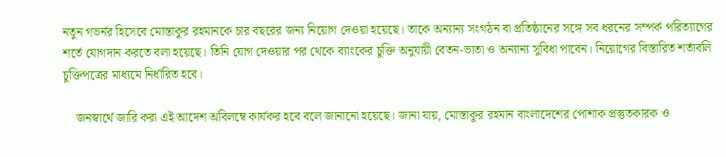নতুন গভর্নর হিসেবে মোস্তাকুর রহমানকে চার বছরের জন্য নিয়োগ দেওয়া হয়েছে। তাকে অন্যান্য সংগঠন বা প্রতিষ্ঠানের সঙ্গে সব ধরনের সম্পর্ক পরিত্যাগের শর্তে যোগদান করতে বলা হয়েছে। তিনি যোগ দেওয়ার পর থেকে ব্যাংকের চুক্তি অনুযায়ী বেতন-ভাতা ও অন্যান্য সুবিধা পাবেন। নিয়োগের বিস্তারিত শর্তাবলি চুক্তিপত্রের মাধ্যমে নির্ধারিত হবে।

    জনস্বার্থে জারি করা এই আদেশ অবিলম্বে কার্যকর হবে বলে জানানো হয়েছে। জানা যায়, মোস্তাকুর রহমান বাংলাদেশের পোশাক প্রস্তুতকারক ও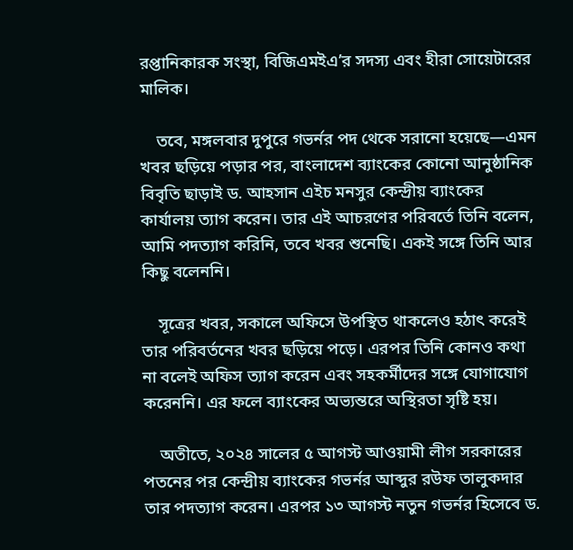রপ্তানিকারক সংস্থা, বিজিএমইএ’র সদস্য এবং হীরা সোয়েটারের মালিক।

    তবে, মঙ্গলবার দুপুরে গভর্নর পদ থেকে সরানো হয়েছে—এমন খবর ছড়িয়ে পড়ার পর, বাংলাদেশ ব্যাংকের কোনো আনুষ্ঠানিক বিবৃতি ছাড়াই ড. আহসান এইচ মনসুর কেন্দ্রীয় ব্যাংকের কার্যালয় ত্যাগ করেন। তার এই আচরণের পরিবর্তে তিনি বলেন, আমি পদত্যাগ করিনি, তবে খবর শুনেছি। একই সঙ্গে তিনি আর কিছু বলেননি।

    সূত্রের খবর, সকালে অফিসে উপস্থিত থাকলেও হঠাৎ করেই তার পরিবর্তনের খবর ছড়িয়ে পড়ে। এরপর তিনি কোনও কথা না বলেই অফিস ত্যাগ করেন এবং সহকর্মীদের সঙ্গে যোগাযোগ করেননি। এর ফলে ব্যাংকের অভ্যন্তরে অস্থিরতা সৃষ্টি হয়।

    অতীতে, ২০২৪ সালের ৫ আগস্ট আওয়ামী লীগ সরকারের পতনের পর কেন্দ্রীয় ব্যাংকের গভর্নর আব্দুর রউফ তালুকদার তার পদত্যাগ করেন। এরপর ১৩ আগস্ট নতুন গভর্নর হিসেবে ড.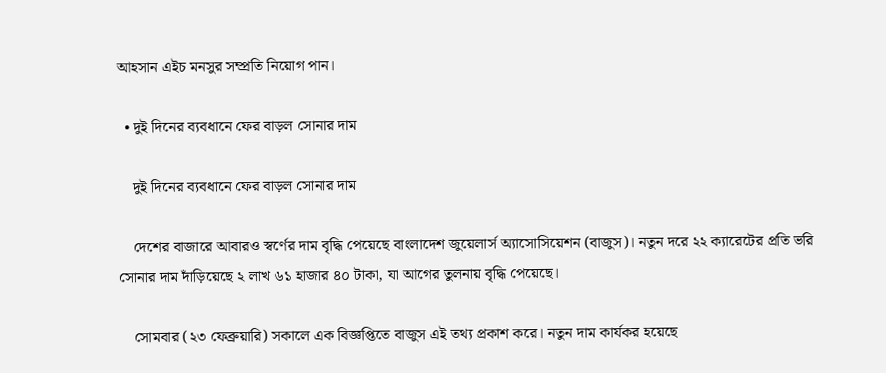আহসান এইচ মনসুর সম্প্রতি নিয়োগ পান।

  • দুই দিনের ব্যবধানে ফের বাড়ল সোনার দাম

    দুই দিনের ব্যবধানে ফের বাড়ল সোনার দাম

    দেশের বাজারে আবারও স্বর্ণের দাম বৃদ্ধি পেয়েছে বাংলাদেশ জুয়েলার্স অ্যাসোসিয়েশন (বাজুস)। নতুন দরে ২২ ক্যারেটের প্রতি ভরি সোনার দাম দাঁড়িয়েছে ২ লাখ ৬১ হাজার ৪০ টাকা, যা আগের তুলনায় বৃদ্ধি পেয়েছে।

    সোমবার (২৩ ফেব্রুয়ারি) সকালে এক বিজ্ঞপ্তিতে বাজুস এই তথ্য প্রকাশ করে। নতুন দাম কার্যকর হয়েছে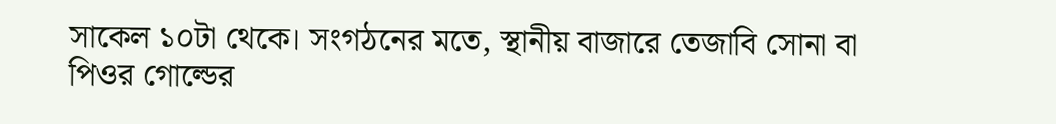সাকেল ১০টা থেকে। সংগঠনের মতে, স্থানীয় বাজারে তেজাবি সোনা বা পিওর গোল্ডের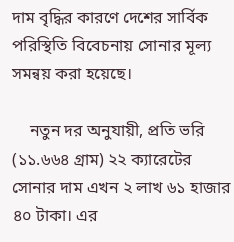দাম বৃদ্ধির কারণে দেশের সার্বিক পরিস্থিতি বিবেচনায় সোনার মূল্য সমন্বয় করা হয়েছে।

    নতুন দর অনুযায়ী, প্রতি ভরি (১১.৬৬৪ গ্রাম) ২২ ক্যারেটের সোনার দাম এখন ২ লাখ ৬১ হাজার ৪০ টাকা। এর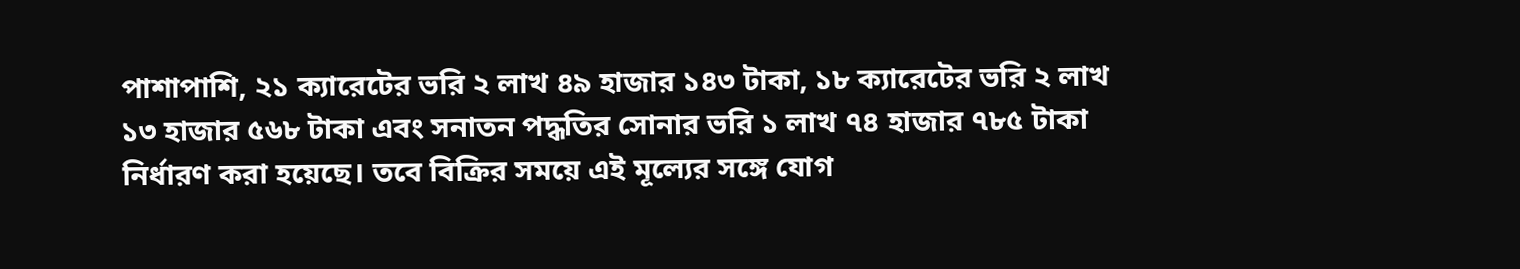পাশাপাশি, ২১ ক্যারেটের ভরি ২ লাখ ৪৯ হাজার ১৪৩ টাকা, ১৮ ক্যারেটের ভরি ২ লাখ ১৩ হাজার ৫৬৮ টাকা এবং সনাতন পদ্ধতির সোনার ভরি ১ লাখ ৭৪ হাজার ৭৮৫ টাকা নির্ধারণ করা হয়েছে। তবে বিক্রির সময়ে এই মূল্যের সঙ্গে যোগ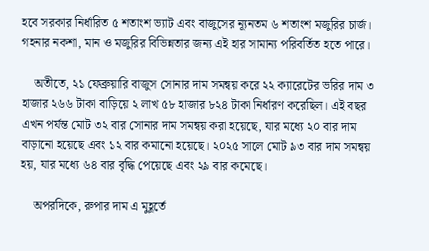হবে সরকার নির্ধারিত ৫ শতাংশ ভ্যাট এবং বাজুসের ন্যূনতম ৬ শতাংশ মজুরির চার্জ। গহনার নকশা, মান ও মজুরির বিভিন্নতার জন্য এই হার সামান্য পরিবর্তিত হতে পারে।

    অতীতে, ২১ ফেব্রুয়ারি বাজুস সোনার দাম সমন্বয় করে ২২ ক্যারেটের ভরির দাম ৩ হাজার ২৬৬ টাকা বাড়িয়ে ২ লাখ ৫৮ হাজার ৮২৪ টাকা নির্ধারণ করেছিল। এই বছর এখন পর্যন্ত মোট ৩২ বার সোনার দাম সমন্বয় করা হয়েছে, যার মধ্যে ২০ বার দাম বাড়ানো হয়েছে এবং ১২ বার কমানো হয়েছে। ২০২৫ সালে মোট ৯৩ বার দাম সমন্বয় হয়, যার মধ্যে ৬৪ বার বৃদ্ধি পেয়েছে এবং ২৯ বার কমেছে।

    অপরদিকে, রুপার দাম এ মুহূর্তে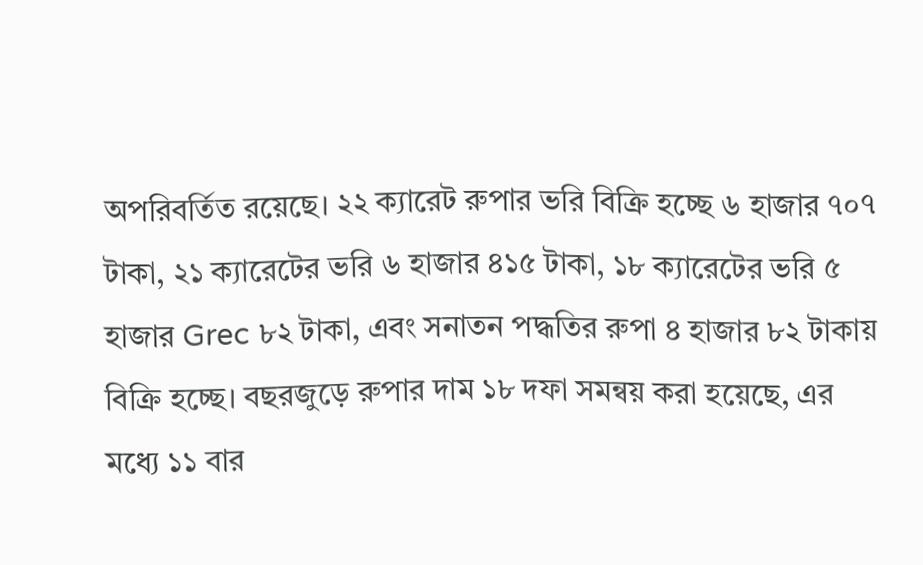অপরিবর্তিত রয়েছে। ২২ ক্যারেট রুপার ভরি বিক্রি হচ্ছে ৬ হাজার ৭০৭ টাকা, ২১ ক্যারেটের ভরি ৬ হাজার ৪১৫ টাকা, ১৮ ক্যারেটের ভরি ৫ হাজার Grec ৮২ টাকা, এবং সনাতন পদ্ধতির রুপা ৪ হাজার ৮২ টাকায় বিক্রি হচ্ছে। বছরজুড়ে রুপার দাম ১৮ দফা সমন্বয় করা হয়েছে, এর মধ্যে ১১ বার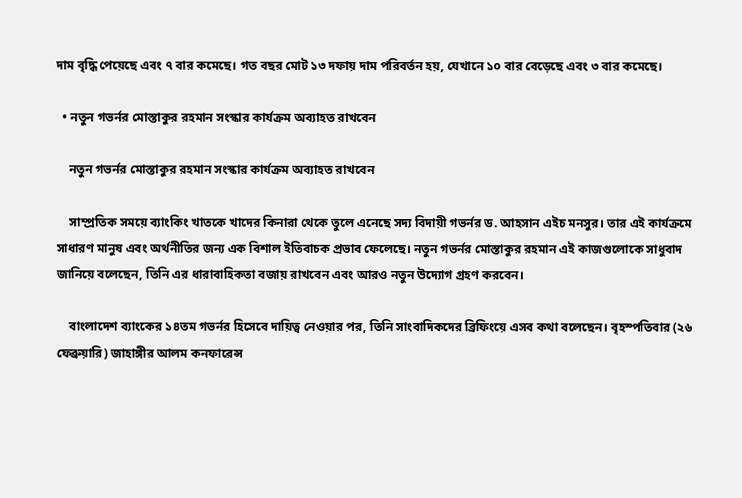দাম বৃদ্ধি পেয়েছে এবং ৭ বার কমেছে। গত বছর মোট ১৩ দফায় দাম পরিবর্তন হয়, যেখানে ১০ বার বেড়েছে এবং ৩ বার কমেছে।

  • নতুন গভর্নর মোস্তাকুর রহমান সংস্কার কার্যক্রম অব্যাহত রাখবেন

    নতুন গভর্নর মোস্তাকুর রহমান সংস্কার কার্যক্রম অব্যাহত রাখবেন

    সাম্প্রতিক সময়ে ব্যাংকিং খাতকে খাদের কিনারা থেকে তুলে এনেছে সদ্য বিদায়ী গভর্নর ড. আহসান এইচ মনসুর। তার এই কার্যক্রমে সাধারণ মানুষ এবং অর্থনীতির জন্য এক বিশাল ইতিবাচক প্রভাব ফেলেছে। নতুন গভর্নর মোস্তাকুর রহমান এই কাজগুলোকে সাধুবাদ জানিয়ে বলেছেন, তিনি এর ধারাবাহিকতা বজায় রাখবেন এবং আরও নতুন উদ্যোগ গ্রহণ করবেন।

    বাংলাদেশ ব্যাংকের ১৪তম গভর্নর হিসেবে দায়িত্ব নেওয়ার পর, তিনি সাংবাদিকদের ব্রিফিংয়ে এসব কথা বলেছেন। বৃহস্পতিবার (২৬ ফেব্রুয়ারি) জাহাঙ্গীর আলম কনফারেন্স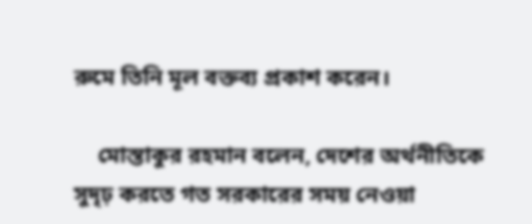রুমে তিনি মূল বক্তব্য প্রকাশ করেন।

    মোস্তাকুর রহমান বলেন, দেশের অর্থনীতিকে সুদৃঢ় করতে গত সরকারের সময় নেওয়া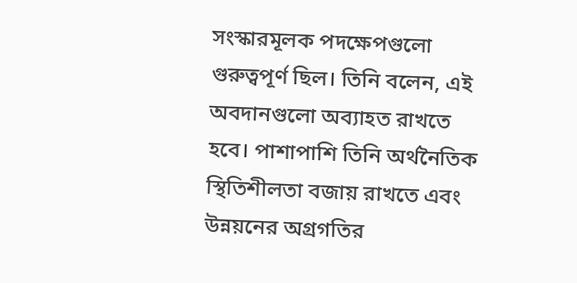সংস্কারমূলক পদক্ষেপগুলো গুরুত্বপূর্ণ ছিল। তিনি বলেন, এই অবদানগুলো অব্যাহত রাখতে হবে। পাশাপাশি তিনি অর্থনৈতিক স্থিতিশীলতা বজায় রাখতে এবং উন্নয়নের অগ্রগতির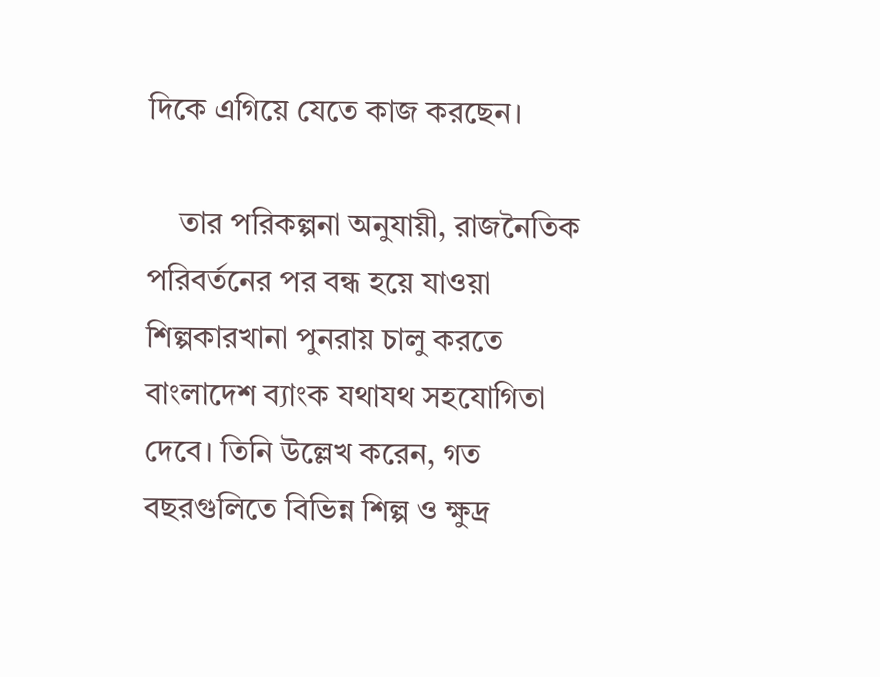দিকে এগিয়ে যেতে কাজ করছেন।

    তার পরিকল্পনা অনুযায়ী, রাজনৈতিক পরিবর্তনের পর বন্ধ হয়ে যাওয়া শিল্পকারখানা পুনরায় চালু করতে বাংলাদেশ ব্যাংক যথাযথ সহযোগিতা দেবে। তিনি উল্লেখ করেন, গত বছরগুলিতে বিভিন্ন শিল্প ও ক্ষুদ্র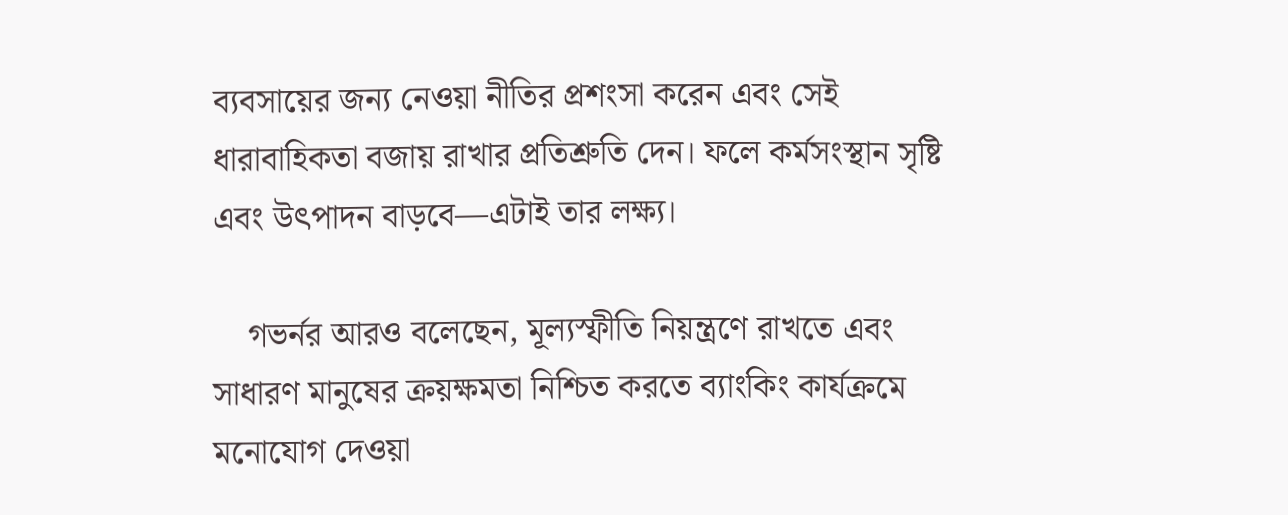ব্যবসায়ের জন্য নেওয়া নীতির প্রশংসা করেন এবং সেই ধারাবাহিকতা বজায় রাখার প্রতিশ্রুতি দেন। ফলে কর্মসংস্থান সৃষ্টি এবং উৎপাদন বাড়বে—এটাই তার লক্ষ্য।

    গভর্নর আরও বলেছেন, মূল্যস্ফীতি নিয়ন্ত্রণে রাখতে এবং সাধারণ মানুষের ক্রয়ক্ষমতা নিশ্চিত করতে ব্যাংকিং কার্যক্রমে মনোযোগ দেওয়া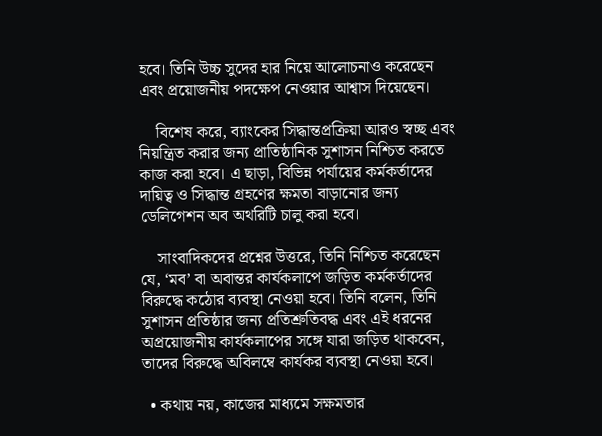হবে। তিনি উচ্চ সুদের হার নিয়ে আলোচনাও করেছেন এবং প্রয়োজনীয় পদক্ষেপ নেওয়ার আশ্বাস দিয়েছেন।

    বিশেষ করে, ব্যাংকের সিদ্ধান্তপ্রক্রিয়া আরও স্বচ্ছ এবং নিয়ন্ত্রিত করার জন্য প্রাতিষ্ঠানিক সুশাসন নিশ্চিত করতে কাজ করা হবে। এ ছাড়া, বিভিন্ন পর্যায়ের কর্মকর্তাদের দায়িত্ব ও সিদ্ধান্ত গ্রহণের ক্ষমতা বাড়ানোর জন্য ডেলিগেশন অব অথরিটি চালু করা হবে।

    সাংবাদিকদের প্রশ্নের উত্তরে, তিনি নিশ্চিত করেছেন যে, ‘মব’ বা অবান্তর কার্যকলাপে জড়িত কর্মকর্তাদের বিরুদ্ধে কঠোর ব্যবস্থা নেওয়া হবে। তিনি বলেন, তিনি সুশাসন প্রতিষ্ঠার জন্য প্রতিশ্রুতিবদ্ধ এবং এই ধরনের অপ্রয়োজনীয় কার্যকলাপের সঙ্গে যারা জড়িত থাকবেন, তাদের বিরুদ্ধে অবিলম্বে কার্যকর ব্যবস্থা নেওয়া হবে।

  • কথায় নয়, কাজের মাধ্যমে সক্ষমতার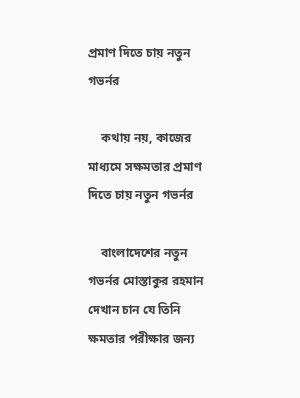প্রমাণ দিতে চায় নতুন গভর্নর

    কথায় নয়, কাজের মাধ্যমে সক্ষমতার প্রমাণ দিতে চায় নতুন গভর্নর

    বাংলাদেশের নতুন গভর্নর মোস্তাকুর রহমান দেখান চান যে তিনি ক্ষমতার পরীক্ষার জন্য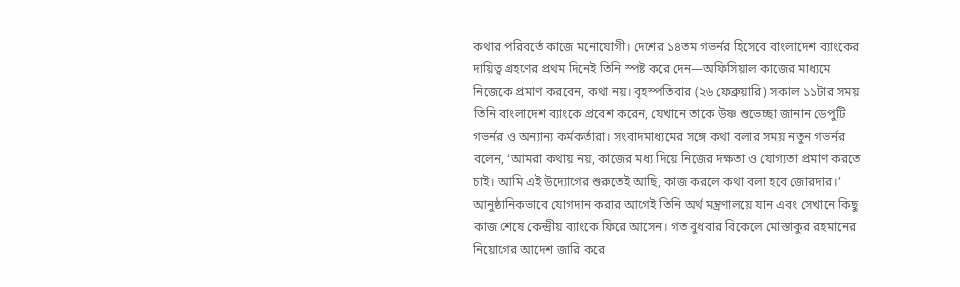কথার পরিবর্তে কাজে মনোযোগী। দেশের ১৪তম গভর্নর হিসেবে বাংলাদেশ ব্যাংকের দায়িত্ব গ্রহণের প্রথম দিনেই তিনি স্পষ্ট করে দেন—অফিসিয়াল কাজের মাধ্যমে নিজেকে প্রমাণ করবেন, কথা নয়। বৃহস্পতিবার (২৬ ফেব্রুয়ারি) সকাল ১১টার সময় তিনি বাংলাদেশ ব্যাংকে প্রবেশ করেন, যেখানে তাকে উষ্ণ শুভেচ্ছা জানান ডেপুটি গভর্নর ও অন্যান্য কর্মকর্তারা। সংবাদমাধ্যমের সঙ্গে কথা বলার সময় নতুন গভর্নর বলেন, ‘আমরা কথায় নয়, কাজের মধ্য দিয়ে নিজের দক্ষতা ও যোগ্যতা প্রমাণ করতে চাই। আমি এই উদ্যোগের শুরুতেই আছি, কাজ করলে কথা বলা হবে জোরদার।’ আনুষ্ঠানিকভাবে যোগদান করার আগেই তিনি অর্থ মন্ত্রণালয়ে যান এবং সেখানে কিছু কাজ শেষে কেন্দ্রীয় ব্যাংকে ফিরে আসেন। গত বুধবার বিকেলে মোস্তাকুর রহমানের নিয়োগের আদেশ জারি করে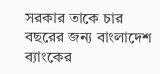সরকার তাকে চার বছরের জন্য বাংলাদেশ ব্যাংকের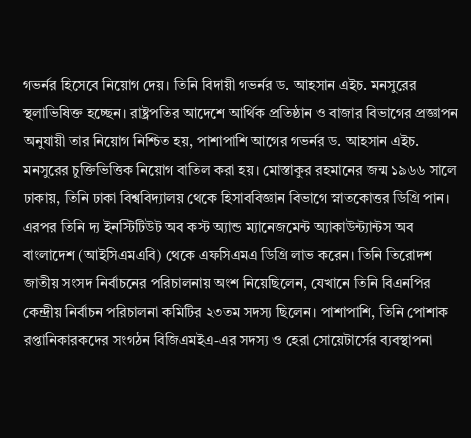গভর্নর হিসেবে নিয়োগ দেয়। তিনি বিদায়ী গভর্নর ড. আহসান এইচ. মনসুরের স্থলাভিষিক্ত হচ্ছেন। রাষ্ট্রপতির আদেশে আর্থিক প্রতিষ্ঠান ও বাজার বিভাগের প্রজ্ঞাপন অনুযায়ী তার নিয়োগ নিশ্চিত হয়, পাশাপাশি আগের গভর্নর ড. আহসান এইচ. মনসুরের চুক্তিভিত্তিক নিয়োগ বাতিল করা হয়। মোস্তাকুর রহমানের জন্ম ১৯৬৬ সালে ঢাকায়, তিনি ঢাকা বিশ্ববিদ্যালয় থেকে হিসাববিজ্ঞান বিভাগে স্নাতকোত্তর ডিগ্রি পান। এরপর তিনি দ্য ইনস্টিটিউট অব কস্ট অ্যান্ড ম্যানেজমেন্ট অ্যাকাউন্ট্যান্টস অব বাংলাদেশ (আইসিএমএবি) থেকে এফসিএমএ ডিগ্রি লাভ করেন। তিনি তিরোদশ জাতীয় সংসদ নির্বাচনের পরিচালনায় অংশ নিয়েছিলেন, যেখানে তিনি বিএনপির কেন্দ্রীয় নির্বাচন পরিচালনা কমিটির ২৩তম সদস্য ছিলেন। পাশাপাশি, তিনি পোশাক রপ্তানিকারকদের সংগঠন বিজিএমইএ-এর সদস্য ও হেরা সোয়েটার্সের ব্যবস্থাপনা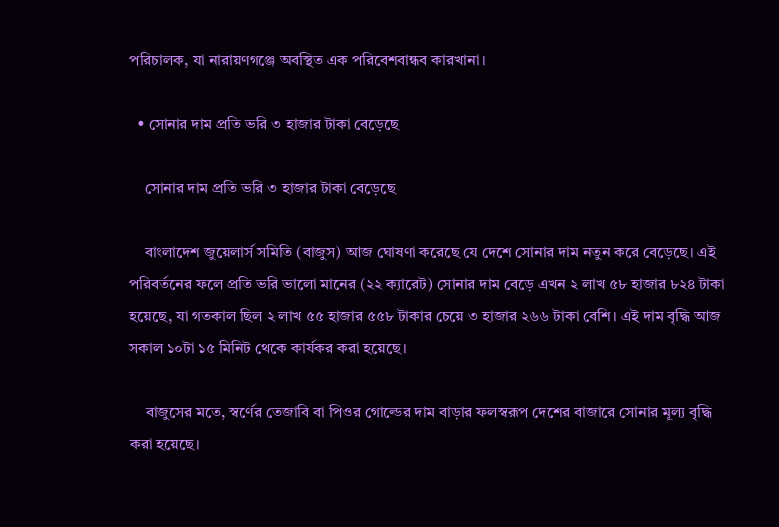পরিচালক, যা নারায়ণগঞ্জে অবস্থিত এক পরিবেশবান্ধব কারখানা।

  • সোনার দাম প্রতি ভরি ৩ হাজার টাকা বেড়েছে

    সোনার দাম প্রতি ভরি ৩ হাজার টাকা বেড়েছে

    বাংলাদেশ জুয়েলার্স সমিতি (বাজুস) আজ ঘোষণা করেছে যে দেশে সোনার দাম নতুন করে বেড়েছে। এই পরিবর্তনের ফলে প্রতি ভরি ভালো মানের (২২ ক্যারেট) সোনার দাম বেড়ে এখন ২ লাখ ৫৮ হাজার ৮২৪ টাকা হয়েছে, যা গতকাল ছিল ২ লাখ ৫৫ হাজার ৫৫৮ টাকার চেয়ে ৩ হাজার ২৬৬ টাকা বেশি। এই দাম বৃদ্ধি আজ সকাল ১০টা ১৫ মিনিট থেকে কার্যকর করা হয়েছে।

    বাজুসের মতে, স্বর্ণের তেজাবি বা পিওর গোল্ডের দাম বাড়ার ফলস্বরূপ দেশের বাজারে সোনার মূল্য বৃদ্ধি করা হয়েছে।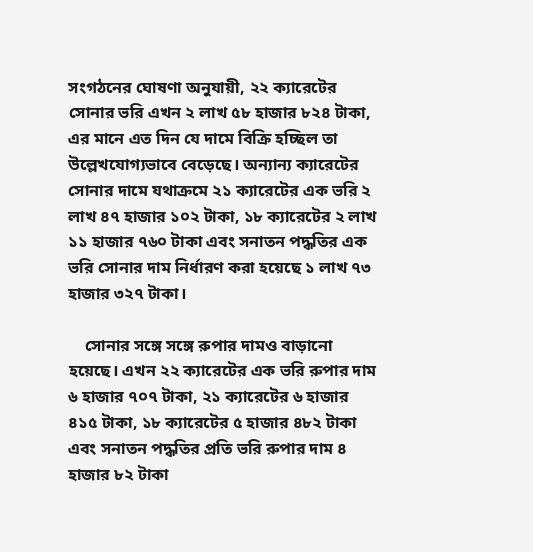সংগঠনের ঘোষণা অনুযায়ী, ২২ ক্যারেটের সোনার ভরি এখন ২ লাখ ৫৮ হাজার ৮২৪ টাকা, এর মানে এত দিন যে দামে বিক্রি হচ্ছিল তা উল্লেখযোগ্যভাবে বেড়েছে। অন্যান্য ক্যারেটের সোনার দামে যথাক্রমে ২১ ক্যারেটের এক ভরি ২ লাখ ৪৭ হাজার ১০২ টাকা, ১৮ ক্যারেটের ২ লাখ ১১ হাজার ৭৬০ টাকা এবং সনাতন পদ্ধতির এক ভরি সোনার দাম নির্ধারণ করা হয়েছে ১ লাখ ৭৩ হাজার ৩২৭ টাকা।

    সোনার সঙ্গে সঙ্গে রুপার দামও বাড়ানো হয়েছে। এখন ২২ ক্যারেটের এক ভরি রুপার দাম ৬ হাজার ৭০৭ টাকা, ২১ ক্যারেটের ৬ হাজার ৪১৫ টাকা, ১৮ ক্যারেটের ৫ হাজার ৪৮২ টাকা এবং সনাতন পদ্ধতির প্রতি ভরি রুপার দাম ৪ হাজার ৮২ টাকা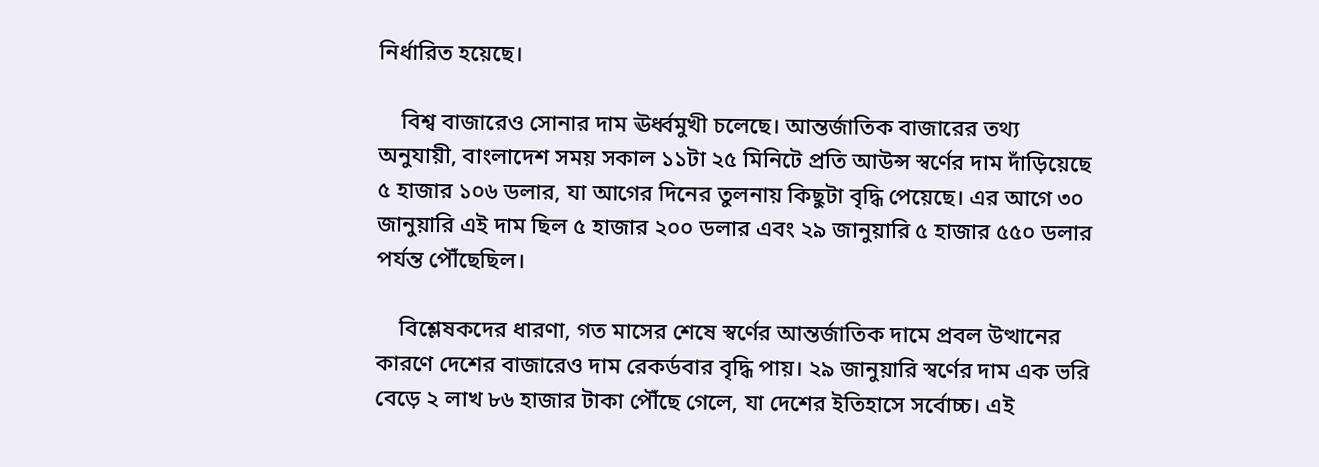নির্ধারিত হয়েছে।

    বিশ্ব বাজারেও সোনার দাম ঊর্ধ্বমুখী চলেছে। আন্তর্জাতিক বাজারের তথ্য অনুযায়ী, বাংলাদেশ সময় সকাল ১১টা ২৫ মিনিটে প্রতি আউন্স স্বর্ণের দাম দাঁড়িয়েছে ৫ হাজার ১০৬ ডলার, যা আগের দিনের তুলনায় কিছুটা বৃদ্ধি পেয়েছে। এর আগে ৩০ জানুয়ারি এই দাম ছিল ৫ হাজার ২০০ ডলার এবং ২৯ জানুয়ারি ৫ হাজার ৫৫০ ডলার পর্যন্ত পৌঁছেছিল।

    বিশ্লেষকদের ধারণা, গত মাসের শেষে স্বর্ণের আন্তর্জাতিক দামে প্রবল উত্থানের কারণে দেশের বাজারেও দাম রেকর্ডবার বৃদ্ধি পায়। ২৯ জানুয়ারি স্বর্ণের দাম এক ভরি বেড়ে ২ লাখ ৮৬ হাজার টাকা পৌঁছে গেলে, যা দেশের ইতিহাসে সর্বোচ্চ। এই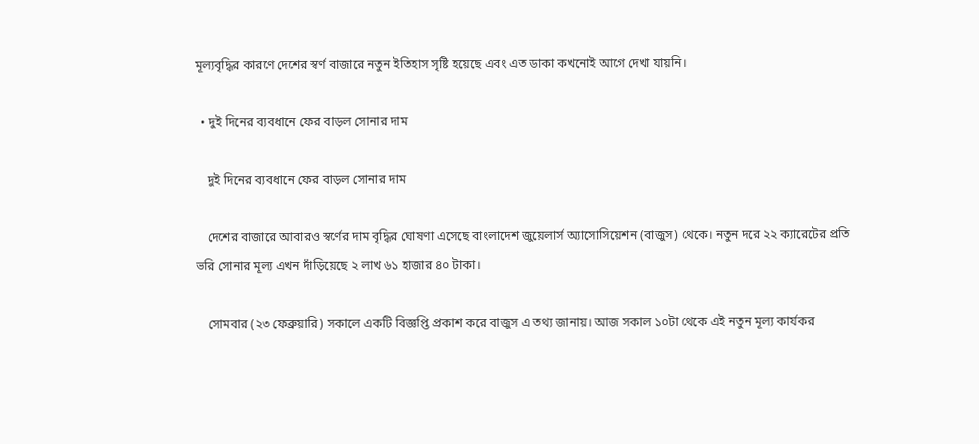মূল্যবৃদ্ধির কারণে দেশের স্বর্ণ বাজারে নতুন ইতিহাস সৃষ্টি হয়েছে এবং এত ডাকা কখনোই আগে দেখা যায়নি।

  • দুই দিনের ব্যবধানে ফের বাড়ল সোনার দাম

    দুই দিনের ব্যবধানে ফের বাড়ল সোনার দাম

    দেশের বাজারে আবারও স্বর্ণের দাম বৃদ্ধির ঘোষণা এসেছে বাংলাদেশ জুয়েলার্স অ্যাসোসিয়েশন (বাজুস) থেকে। নতুন দরে ২২ ক্যারেটের প্রতি ভরি সোনার মূল্য এখন দাঁড়িয়েছে ২ লাখ ৬১ হাজার ৪০ টাকা।

    সোমবার (২৩ ফেব্রুয়ারি) সকালে একটি বিজ্ঞপ্তি প্রকাশ করে বাজুস এ তথ্য জানায়। আজ সকাল ১০টা থেকে এই নতুন মূল্য কার্যকর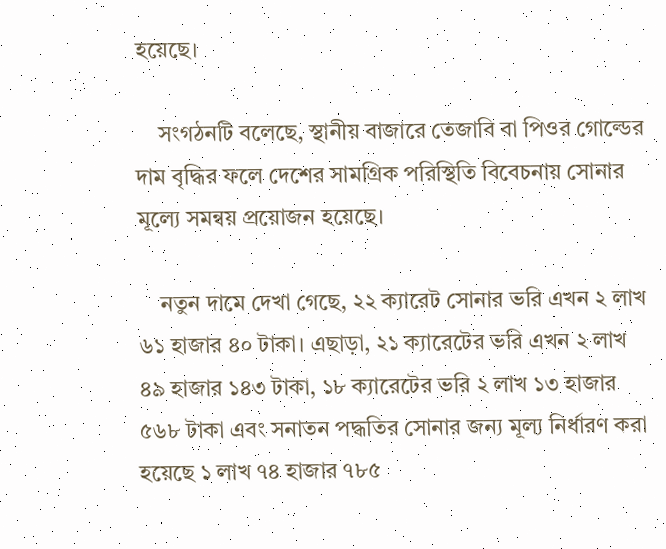হয়েছে।

    সংগঠনটি বলেছে, স্থানীয় বাজারে তেজাবি বা পিওর গোল্ডের দাম বৃদ্ধির ফলে দেশের সামগ্রিক পরিস্থিতি বিবেচনায় সোনার মূল্যে সমন্বয় প্রয়োজন হয়েছে।

    নতুন দামে দেখা গেছে, ২২ ক্যারেট সোনার ভরি এখন ২ লাখ ৬১ হাজার ৪০ টাকা। এছাড়া, ২১ ক্যারেটের ভরি এখন ২ লাখ ৪৯ হাজার ১৪৩ টাকা, ১৮ ক্যারেটের ভরি ২ লাখ ১৩ হাজার ৫৬৮ টাকা এবং সনাতন পদ্ধতির সোনার জন্য মূল্য নির্ধারণ করা হয়েছে ১ লাখ ৭৪ হাজার ৭৮৫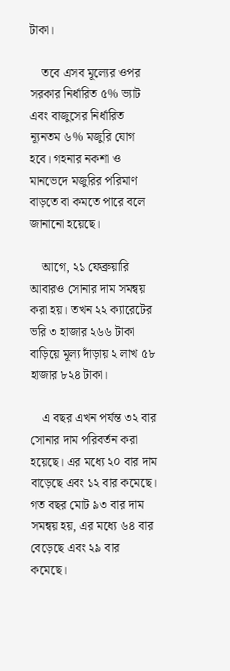টাকা।

    তবে এসব মূল্যের ওপর সরকার নির্ধারিত ৫% ভ্যাট এবং বাজুসের নির্ধারিত ন্যূনতম ৬% মজুরি যোগ হবে। গহনার নকশা ও মানভেদে মজুরির পরিমাণ বাড়তে বা কমতে পারে বলে জানানো হয়েছে।

    আগে, ২১ ফেব্রুয়ারি আবারও সোনার দাম সমন্বয় করা হয়। তখন ২২ ক্যারেটের ভরি ৩ হাজার ২৬৬ টাকা বাড়িয়ে মূল্য দাঁড়ায় ২ লাখ ৫৮ হাজার ৮২৪ টাকা।

    এ বছর এখন পর্যন্ত ৩২ বার সোনার দাম পরিবর্তন করা হয়েছে। এর মধ্যে ২০ বার দাম বাড়েছে এবং ১২ বার কমেছে। গত বছর মোট ৯৩ বার দাম সমন্বয় হয়, এর মধ্যে ৬৪ বার বেড়েছে এবং ২৯ বার কমেছে।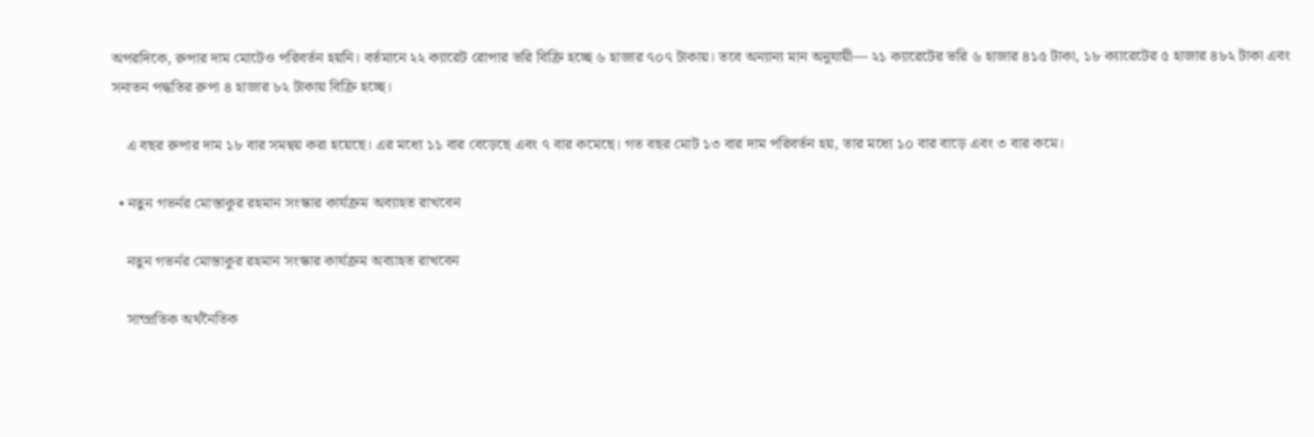অপরদিকে, রুপার দাম মোটেও পরিবর্তন হয়নি। বর্তমানে ২২ ক্যারেট রোপার ভরি বিক্রি হচ্ছে ৬ হাজার ৭০৭ টাকায়। তবে অন্যান্য মান অনুযায়ী— ২১ ক্যারেটের ভরি ৬ হাজার ৪১৫ টাকা, ১৮ ক্যারেটের ৫ হাজার ৪৮২ টাকা এবং সনাতন পদ্ধতির রুপা ৪ হাজার ৮২ টাকায় বিক্রি হচ্ছে।

    এ বছর রুপার দাম ১৮ বার সমন্বয় করা হয়েছে। এর মধ্যে ১১ বার বেড়েছে এবং ৭ বার কমেছে। গত বছর মোট ১৩ বার দাম পরিবর্তন হয়, তার মধ্যে ১০ বার বাড়ে এবং ৩ বার কমে।

  • নতুন গভর্নর মোস্তাকুর রহমান সংস্কার কার্যক্রম অব্যাহত রাখবেন

    নতুন গভর্নর মোস্তাকুর রহমান সংস্কার কার্যক্রম অব্যাহত রাখবেন

    সাম্প্রতিক অর্থনৈতিক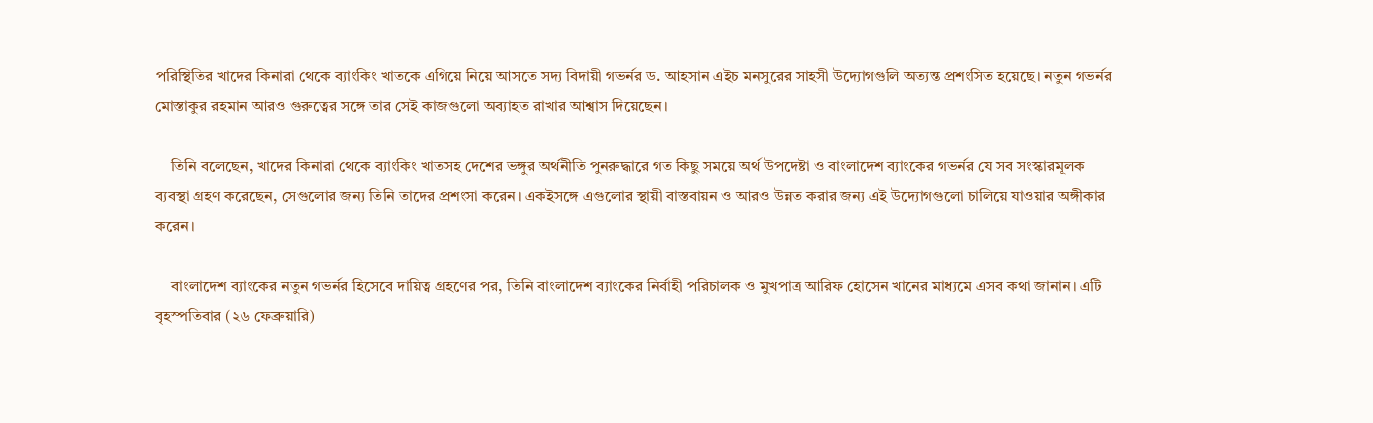পরিস্থিতির খাদের কিনারা থেকে ব্যাংকিং খাতকে এগিয়ে নিয়ে আসতে সদ্য বিদায়ী গভর্নর ড. আহসান এইচ মনসুরের সাহসী উদ্যোগগুলি অত্যন্ত প্রশংসিত হয়েছে। নতুন গভর্নর মোস্তাকুর রহমান আরও গুরুত্বের সঙ্গে তার সেই কাজগুলো অব্যাহত রাখার আশ্বাস দিয়েছেন।

    তিনি বলেছেন, খাদের কিনারা থেকে ব্যাংকিং খাতসহ দেশের ভঙ্গুর অর্থনীতি পুনরুদ্ধারে গত কিছু সময়ে অর্থ উপদেষ্টা ও বাংলাদেশ ব্যাংকের গভর্নর যে সব সংস্কারমূলক ব্যবস্থা গ্রহণ করেছেন, সেগুলোর জন্য তিনি তাদের প্রশংসা করেন। একইসঙ্গে এগুলোর স্থায়ী বাস্তবায়ন ও আরও উন্নত করার জন্য এই উদ্যোগগুলো চালিয়ে যাওয়ার অঙ্গীকার করেন।

    বাংলাদেশ ব্যাংকের নতুন গভর্নর হিসেবে দায়িত্ব গ্রহণের পর, তিনি বাংলাদেশ ব্যাংকের নির্বাহী পরিচালক ও মুখপাত্র আরিফ হোসেন খানের মাধ্যমে এসব কথা জানান। এটি বৃহস্পতিবার (২৬ ফেব্রুয়ারি)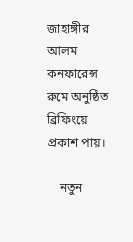জাহাঙ্গীর আলম কনফারেন্স রুমে অনুষ্ঠিত ব্রিফিংয়ে প্রকাশ পায়।

    নতুন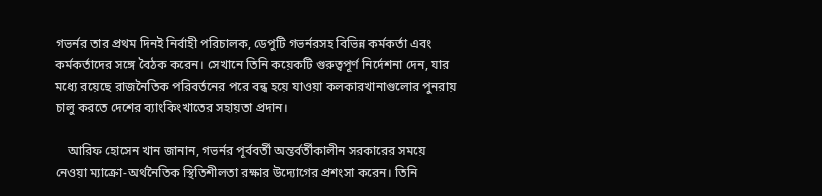গভর্নর তার প্রথম দিনই নির্বাহী পরিচালক, ডেপুটি গভর্নরসহ বিভিন্ন কর্মকর্তা এবং কর্মকর্তাদের সঙ্গে বৈঠক করেন। সেখানে তিনি কয়েকটি গুরুত্বপূর্ণ নির্দেশনা দেন, যার মধ্যে রয়েছে রাজনৈতিক পরিবর্তনের পরে বন্ধ হয়ে যাওয়া কলকারখানাগুলোর পুনরায় চালু করতে দেশের ব্যাংকিংখাতের সহায়তা প্রদান।

    আরিফ হোসেন খান জানান, গভর্নর পূর্ববর্তী অন্তর্বর্তীকালীন সরকারের সময়ে নেওয়া ম্যাক্রো-অর্থনৈতিক স্থিতিশীলতা রক্ষার উদ্যোগের প্রশংসা করেন। তিনি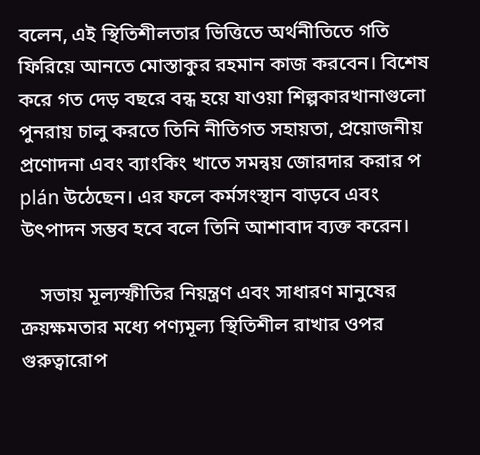বলেন, এই স্থিতিশীলতার ভিত্তিতে অর্থনীতিতে গতি ফিরিয়ে আনতে মোস্তাকুর রহমান কাজ করবেন। বিশেষ করে গত দেড় বছরে বন্ধ হয়ে যাওয়া শিল্পকারখানাগুলো পুনরায় চালু করতে তিনি নীতিগত সহায়তা, প্রয়োজনীয় প্রণোদনা এবং ব্যাংকিং খাতে সমন্বয় জোরদার করার প plán উঠেছেন। এর ফলে কর্মসংস্থান বাড়বে এবং উৎপাদন সম্ভব হবে বলে তিনি আশাবাদ ব্যক্ত করেন।

    সভায় মূল্যস্ফীতির নিয়ন্ত্রণ এবং সাধারণ মানুষের ক্রয়ক্ষমতার মধ্যে পণ্যমূল্য স্থিতিশীল রাখার ওপর গুরুত্বারোপ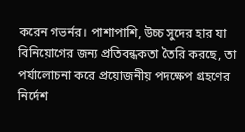করেন গভর্নর। পাশাপাশি, উচ্চ সুদের হার যা বিনিয়োগের জন্য প্রতিবন্ধকতা তৈরি করছে, তা পর্যালোচনা করে প্রয়োজনীয় পদক্ষেপ গ্রহণের নির্দেশ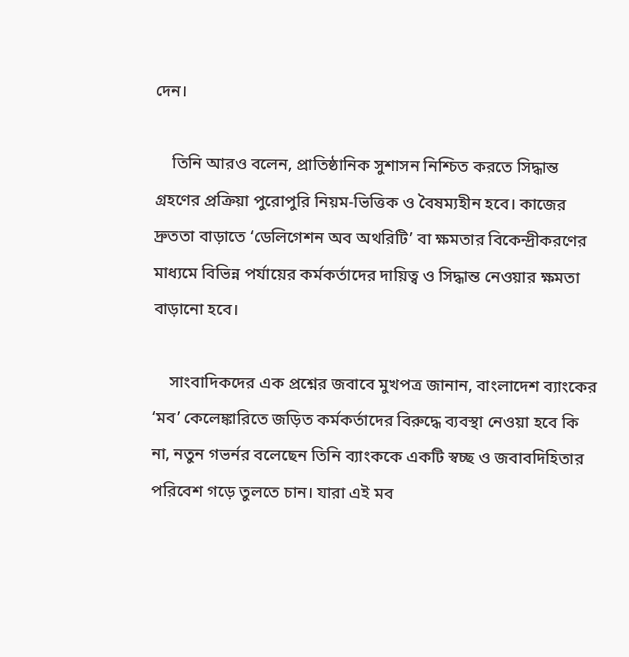দেন।

    তিনি আরও বলেন, প্রাতিষ্ঠানিক সুশাসন নিশ্চিত করতে সিদ্ধান্ত গ্রহণের প্রক্রিয়া পুরোপুরি নিয়ম-ভিত্তিক ও বৈষম্যহীন হবে। কাজের দ্রুততা বাড়াতে ‘ডেলিগেশন অব অথরিটি’ বা ক্ষমতার বিকেন্দ্রীকরণের মাধ্যমে বিভিন্ন পর্যায়ের কর্মকর্তাদের দায়িত্ব ও সিদ্ধান্ত নেওয়ার ক্ষমতা বাড়ানো হবে।

    সাংবাদিকদের এক প্রশ্নের জবাবে মুখপত্র জানান, বাংলাদেশ ব্যাংকের ‘মব’ কেলেঙ্কারিতে জড়িত কর্মকর্তাদের বিরুদ্ধে ব্যবস্থা নেওয়া হবে কি না, নতুন গভর্নর বলেছেন তিনি ব্যাংককে একটি স্বচ্ছ ও জবাবদিহিতার পরিবেশ গড়ে তুলতে চান। যারা এই মব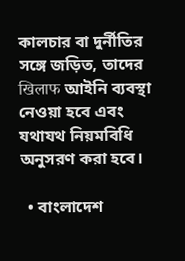কালচার বা দুর্নীতির সঙ্গে জড়িত, তাদের खिलाफ আইনি ব্যবস্থা নেওয়া হবে এবং যথাযথ নিয়মবিধি অনুসরণ করা হবে।

  • বাংলাদেশ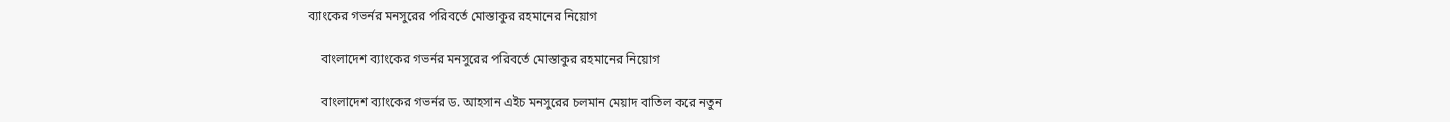ব্যাংকের গভর্নর মনসুরের পরিবর্তে মোস্তাকুর রহমানের নিয়োগ

    বাংলাদেশ ব্যাংকের গভর্নর মনসুরের পরিবর্তে মোস্তাকুর রহমানের নিয়োগ

    বাংলাদেশ ব্যাংকের গভর্নর ড. আহসান এইচ মনসুরের চলমান মেয়াদ বাতিল করে নতুন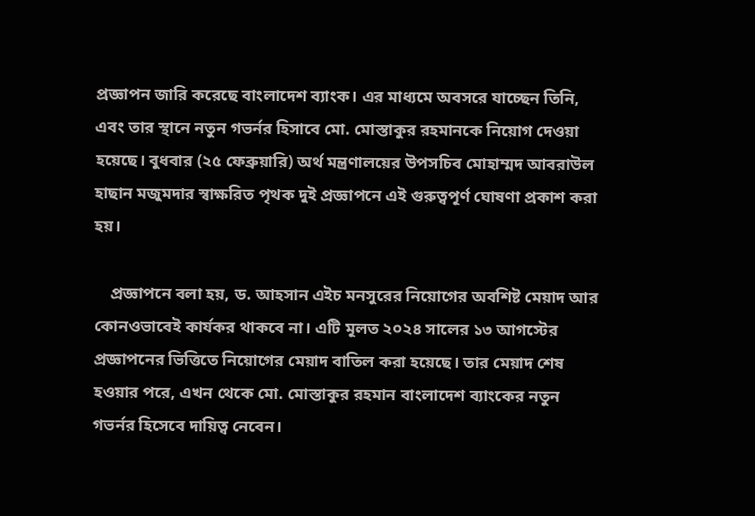প্রজ্ঞাপন জারি করেছে বাংলাদেশ ব্যাংক। এর মাধ্যমে অবসরে যাচ্ছেন তিনি, এবং তার স্থানে নতুন গভর্নর হিসাবে মো. মোস্তাকুর রহমানকে নিয়োগ দেওয়া হয়েছে। বুধবার (২৫ ফেব্রুয়ারি) অর্থ মন্ত্রণালয়ের উপসচিব মোহাম্মদ আবরাউল হাছান মজুমদার স্বাক্ষরিত পৃথক দুই প্রজ্ঞাপনে এই গুরুত্বপূর্ণ ঘোষণা প্রকাশ করা হয়।

    প্রজ্ঞাপনে বলা হয়, ড. আহসান এইচ মনসুরের নিয়োগের অবশিষ্ট মেয়াদ আর কোনওভাবেই কার্যকর থাকবে না। এটি মূলত ২০২৪ সালের ১৩ আগস্টের প্রজ্ঞাপনের ভিত্তিতে নিয়োগের মেয়াদ বাতিল করা হয়েছে। তার মেয়াদ শেষ হওয়ার পরে, এখন থেকে মো. মোস্তাকুর রহমান বাংলাদেশ ব্যাংকের নতুন গভর্নর হিসেবে দায়িত্ব নেবেন।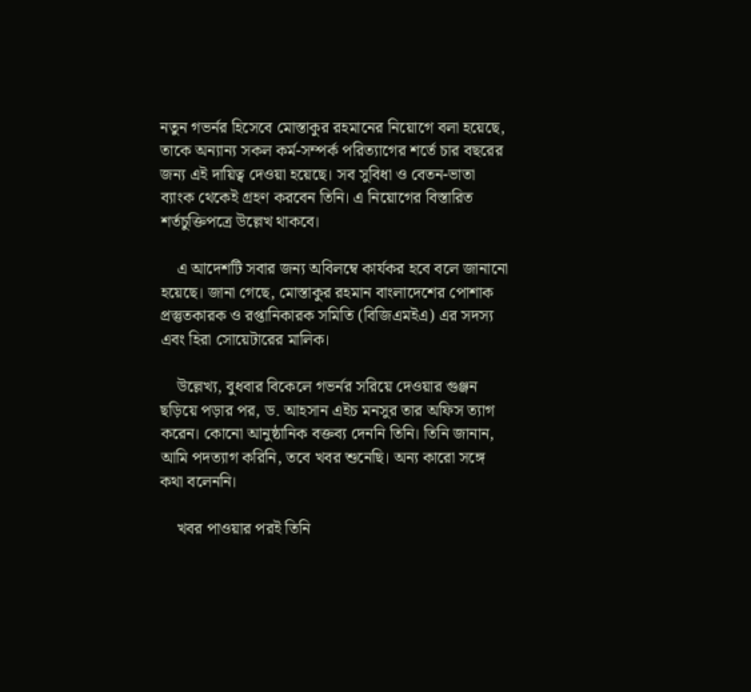নতুন গভর্নর হিসেবে মোস্তাকুর রহমানের নিয়োগে বলা হয়েছে, তাকে অন্যান্য সকল কর্ম-সম্পর্ক পরিত্যাগের শর্তে চার বছরের জন্য এই দায়িত্ব দেওয়া হয়েছে। সব সুবিধা ও বেতন-ভাতা ব্যাংক থেকেই গ্রহণ করবেন তিনি। এ নিয়োগের বিস্তারিত শর্তচুক্তিপত্রে উল্লেখ থাকবে।

    এ আদেশটি সবার জন্য অবিলম্বে কার্যকর হবে বলে জানানো হয়েছে। জানা গেছে, মোস্তাকুর রহমান বাংলাদেশের পোশাক প্রস্তুতকারক ও রপ্তানিকারক সমিতি (বিজিএমইএ) এর সদস্য এবং হিরা সোয়েটারের মালিক।

    উল্লেখ্য, বুধবার বিকেলে গভর্নর সরিয়ে দেওয়ার গুঞ্জন ছড়িয়ে পড়ার পর, ড. আহসান এইচ মনসুর তার অফিস ত্যাগ করেন। কোনো আনুষ্ঠানিক বক্তব্য দেননি তিনি। তিনি জানান, আমি পদত্যাগ করিনি, তবে খবর শুনেছি। অন্য কারো সঙ্গে কথা বলেননি।

    খবর পাওয়ার পরই তিনি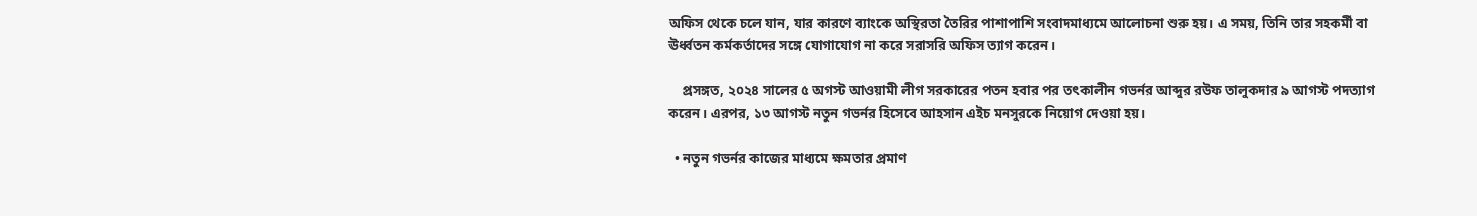অফিস থেকে চলে যান, যার কারণে ব্যাংকে অস্থিরতা তৈরির পাশাপাশি সংবাদমাধ্যমে আলোচনা শুরু হয়। এ সময়, তিনি তার সহকর্মী বা ঊর্ধ্বতন কর্মকর্তাদের সঙ্গে যোগাযোগ না করে সরাসরি অফিস ত্যাগ করেন।

    প্রসঙ্গত, ২০২৪ সালের ৫ অগস্ট আওয়ামী লীগ সরকারের পতন হবার পর তৎকালীন গভর্নর আব্দুর রউফ তালুকদার ৯ আগস্ট পদত্যাগ করেন। এরপর, ১৩ আগস্ট নতুন গভর্নর হিসেবে আহসান এইচ মনসুরকে নিয়োগ দেওয়া হয়।

  • নতুন গভর্নর কাজের মাধ্যমে ক্ষমতার প্রমাণ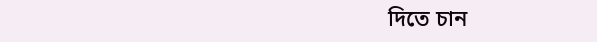দিতে চান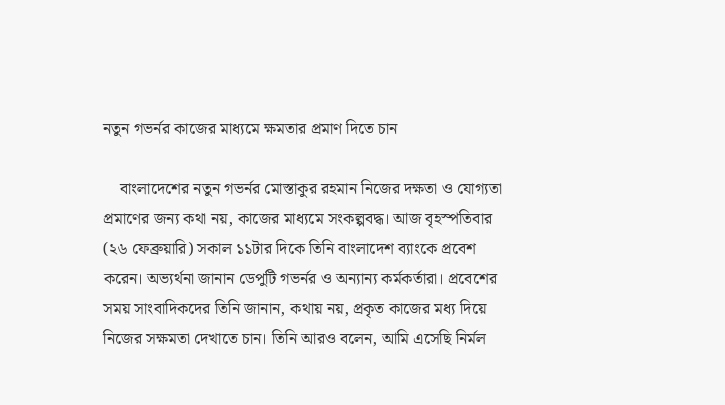নতুন গভর্নর কাজের মাধ্যমে ক্ষমতার প্রমাণ দিতে চান

    বাংলাদেশের নতুন গভর্নর মোস্তাকুর রহমান নিজের দক্ষতা ও যোগ্যতা প্রমাণের জন্য কথা নয়, কাজের মাধ্যমে সংকল্পবদ্ধ। আজ বৃহস্পতিবার (২৬ ফেব্রুয়ারি) সকাল ১১টার দিকে তিনি বাংলাদেশ ব্যাংকে প্রবেশ করেন। অভ্যর্থনা জানান ডেপুটি গভর্নর ও অন্যান্য কর্মকর্তারা। প্রবেশের সময় সাংবাদিকদের তিনি জানান, কথায় নয়, প্রকৃত কাজের মধ্য দিয়ে নিজের সক্ষমতা দেখাতে চান। তিনি আরও বলেন, আমি এসেছি নির্মল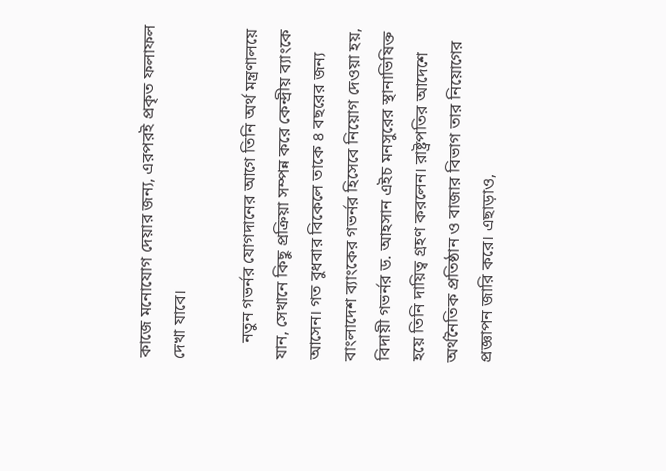কাজে মনোযোগ দেয়ার জন্য, এরপরই প্রকৃত ফলাফল দেখা যাবে।

    নতুন গভর্নর যোগদানের আগে তিনি অর্থ মন্ত্রণালয়ে যান, সেখানে কিছু প্রক্রিয়া সম্পন্ন করে কেন্দ্রীয় ব্যাংকে আসেন। গত বুধবার বিকেলে তাকে ৪ বছরের জন্য বাংলাদেশ ব্যাংকের গভর্নর হিসেবে নিয়োগ দেওয়া হয়, বিদায়ী গভর্নর ড. আহসান এইচ মনসুরের স্থানাভিষিক্ত হয়ে তিনি দায়িত্ব গ্রহণ করলেন। রাষ্ট্রপতির আদেশে অর্থনৈতিক প্রতিষ্ঠান ও বাজার বিভাগ তার নিয়োগের প্রজ্ঞাপন জারি করে। এছাড়াও,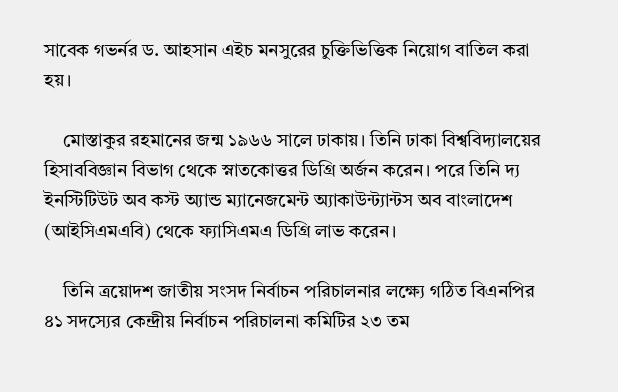সাবেক গভর্নর ড. আহসান এইচ মনসুরের চুক্তিভিত্তিক নিয়োগ বাতিল করা হয়।

    মোস্তাকুর রহমানের জন্ম ১৯৬৬ সালে ঢাকায়। তিনি ঢাকা বিশ্ববিদ্যালয়ের হিসাববিজ্ঞান বিভাগ থেকে স্নাতকোত্তর ডিগ্রি অর্জন করেন। পরে তিনি দ্য ইনস্টিটিউট অব কস্ট অ্যান্ড ম্যানেজমেন্ট অ্যাকাউন্ট্যান্টস অব বাংলাদেশ (আইসিএমএবি) থেকে ফ্যাসিএমএ ডিগ্রি লাভ করেন।

    তিনি ত্রয়োদশ জাতীয় সংসদ নির্বাচন পরিচালনার লক্ষ্যে গঠিত বিএনপির ৪১ সদস্যের কেন্দ্রীয় নির্বাচন পরিচালনা কমিটির ২৩ তম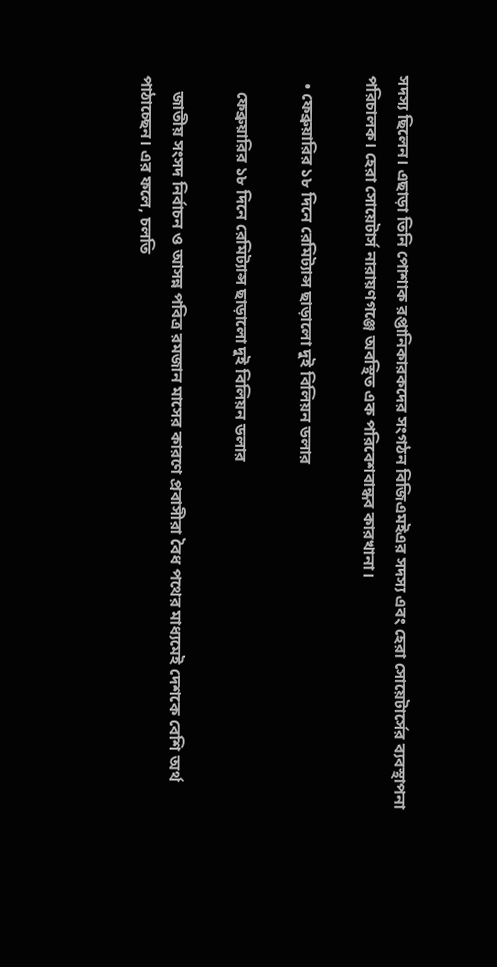সদস্য ছিলেন। এছাড়া তিনি পোশাক রপ্তানিকারকদের সংগঠন বিজিএমইএর সদস্য এবং হেরা সোয়েটার্সের ব্যবস্থাপনা পরিচালক। হেরা সোয়েটার্স নারায়ণগঞ্জে অবস্থিত এক পরিবেশবান্ধব কারখানা।

  • ফেব্রুয়ারির ১৮ দিনে রেমিট্যান্স ছাড়ালো দুই বিলিয়ন ডলার

    ফেব্রুয়ারির ১৮ দিনে রেমিট্যান্স ছাড়ালো দুই বিলিয়ন ডলার

    জাতীয় সংসদ নির্বাচন ও আসন্ন পবিত্র রমজান মাসের কারণে প্রবাসীরা বৈধ পথের মাধ্যমেই দেশকে বেশি অর্থ পাঠাচ্ছেন। এর ফলে, চলতি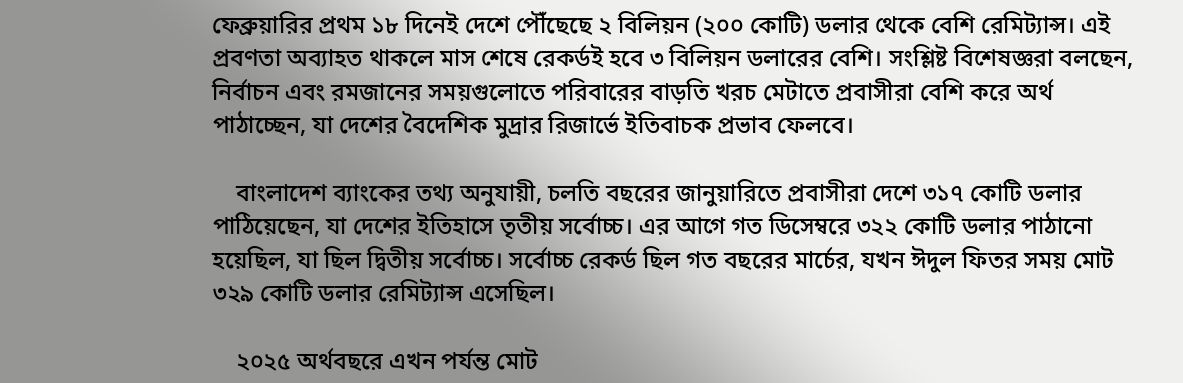ফেব্রুয়ারির প্রথম ১৮ দিনেই দেশে পৌঁছেছে ২ বিলিয়ন (২০০ কোটি) ডলার থেকে বেশি রেমিট্যান্স। এই প্রবণতা অব্যাহত থাকলে মাস শেষে রেকর্ডই হবে ৩ বিলিয়ন ডলারের বেশি। সংশ্লিষ্ট বিশেষজ্ঞরা বলছেন, নির্বাচন এবং রমজানের সময়গুলোতে পরিবারের বাড়তি খরচ মেটাতে প্রবাসীরা বেশি করে অর্থ পাঠাচ্ছেন, যা দেশের বৈদেশিক মুদ্রার রিজার্ভে ইতিবাচক প্রভাব ফেলবে।

    বাংলাদেশ ব্যাংকের তথ্য অনুযায়ী, চলতি বছরের জানুয়ারিতে প্রবাসীরা দেশে ৩১৭ কোটি ডলার পাঠিয়েছেন, যা দেশের ইতিহাসে তৃতীয় সর্বোচ্চ। এর আগে গত ডিসেম্বরে ৩২২ কোটি ডলার পাঠানো হয়েছিল, যা ছিল দ্বিতীয় সর্বোচ্চ। সর্বোচ্চ রেকর্ড ছিল গত বছরের মার্চের, যখন ঈদুল ফিতর সময় মোট ৩২৯ কোটি ডলার রেমিট্যান্স এসেছিল।

    ২০২৫ অর্থবছরে এখন পর্যন্ত মোট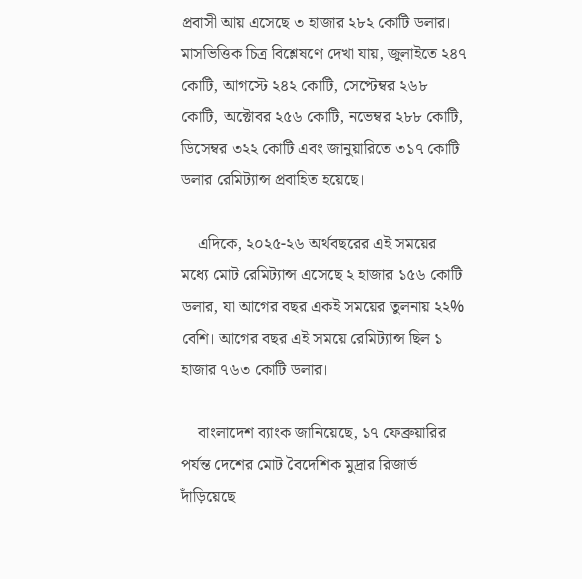প্রবাসী আয় এসেছে ৩ হাজার ২৮২ কোটি ডলার। মাসভিত্তিক চিত্র বিশ্লেষণে দেখা যায়, জুলাইতে ২৪৭ কোটি, আগস্টে ২৪২ কোটি, সেপ্টেম্বর ২৬৮ কোটি, অক্টোবর ২৫৬ কোটি, নভেম্বর ২৮৮ কোটি, ডিসেম্বর ৩২২ কোটি এবং জানুয়ারিতে ৩১৭ কোটি ডলার রেমিট্যান্স প্রবাহিত হয়েছে।

    এদিকে, ২০২৫-২৬ অর্থবছরের এই সময়ের মধ্যে মোট রেমিট্যান্স এসেছে ২ হাজার ১৫৬ কোটি ডলার, যা আগের বছর একই সময়ের তুলনায় ২২% বেশি। আগের বছর এই সময়ে রেমিট্যান্স ছিল ১ হাজার ৭৬৩ কোটি ডলার।

    বাংলাদেশ ব্যাংক জানিয়েছে, ১৭ ফেব্রুয়ারির পর্যন্ত দেশের মোট বৈদেশিক মুদ্রার রিজার্ভ দাঁড়িয়েছে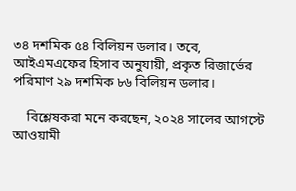৩৪ দশমিক ৫৪ বিলিয়ন ডলার। তবে, আইএমএফের হিসাব অনুযায়ী, প্রকৃত রিজার্ভের পরিমাণ ২৯ দশমিক ৮৬ বিলিয়ন ডলার।

    বিশ্লেষকরা মনে করছেন, ২০২৪ সালের আগস্টে আওয়ামী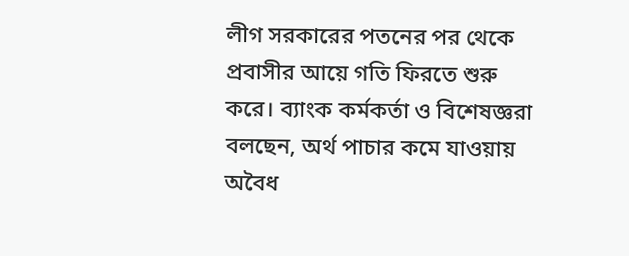লীগ সরকারের পতনের পর থেকে প্রবাসীর আয়ে গতি ফিরতে শুরু করে। ব্যাংক কর্মকর্তা ও বিশেষজ্ঞরা বলছেন, অর্থ পাচার কমে যাওয়ায় অবৈধ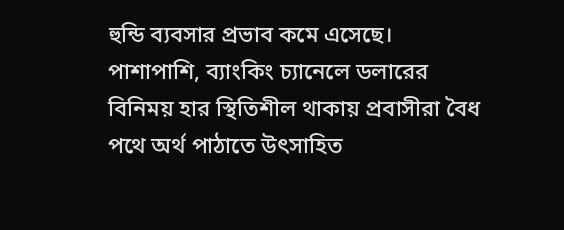হুন্ডি ব্যবসার প্রভাব কমে এসেছে। পাশাপাশি, ব্যাংকিং চ্যানেলে ডলারের বিনিময় হার স্থিতিশীল থাকায় প্রবাসীরা বৈধ পথে অর্থ পাঠাতে উৎসাহিত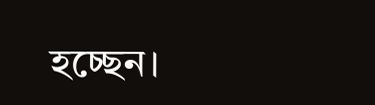হচ্ছেন।